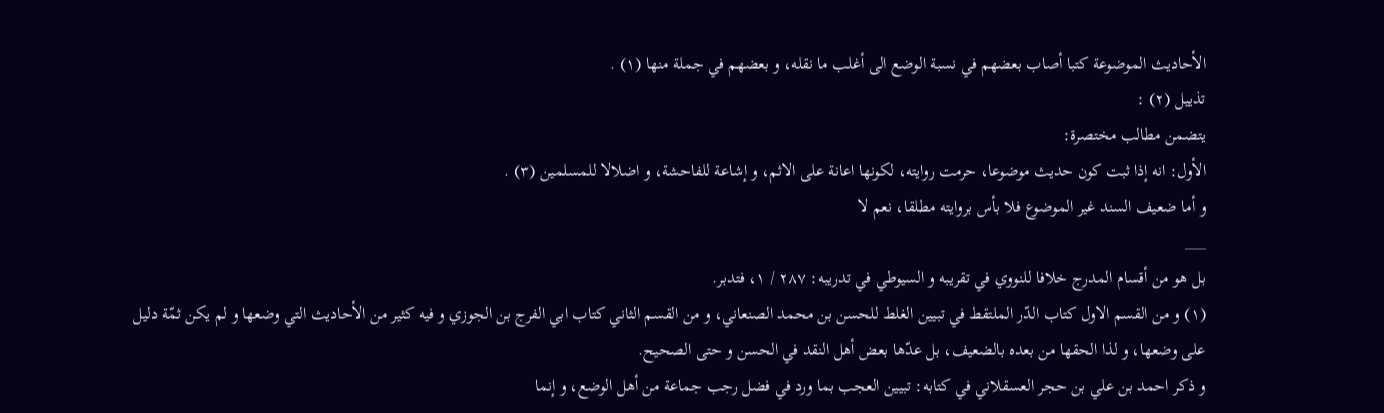الأحاديث الموضوعة كتبا أصاب بعضهم في نسبة الوضع الى أغلب ما نقله، و بعضهم في جملة منها (١) .
تذييل (٢) :
يتضمن مطالب مختصرة:
الأول: انه إذا ثبت كون حديث موضوعا، حرمت روايته، لكونها اعانة على الاثم، و إشاعة للفاحشة، و اضلالا للمسلمين (٣) .
و أما ضعيف السند غير الموضوع فلا بأس بروايته مطلقا، نعم لا
___
بل هو من أقسام المدرج خلافا للنووي في تقريبه و السيوطي في تدريبه: ٢٨٧ / ١، فتدبر.
(١) و من القسم الاول كتاب الدّر الملتقط في تبيين الغلط للحسن بن محمد الصنعاني، و من القسم الثاني كتاب ابي الفرج بن الجوزي و فيه كثير من الأحاديث التي وضعها و لم يكن ثمّة دليل على وضعها، و لذا الحقها من بعده بالضعيف، بل عدّها بعض أهل النقد في الحسن و حتى الصحيح.
و ذكر احمد بن علي بن حجر العسقلاني في كتابه: تبيين العجب بما ورد في فضل رجب جماعة من أهل الوضع، و إنما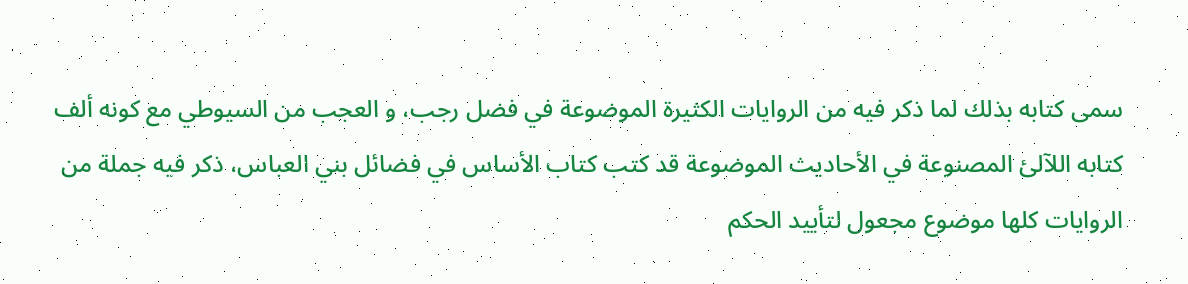سمى كتابه بذلك لما ذكر فيه من الروايات الكثيرة الموضوعة في فضل رجب، و العجب من السيوطي مع كونه ألف كتابه اللآلئ المصنوعة في الأحاديث الموضوعة قد كتب كتاب الأساس في فضائل بني العباس، ذكر فيه جملة من الروايات كلها موضوع مجعول لتأييد الحكم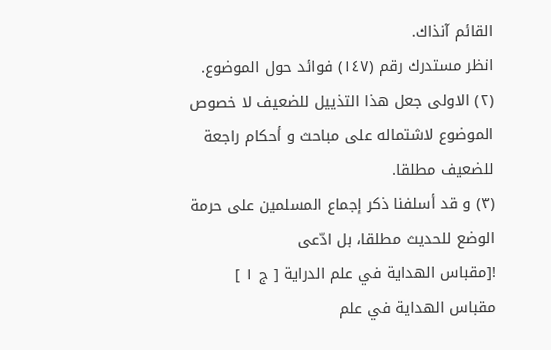القائم آنذاك.
انظر مستدرك رقم (١٤٧) فوائد حول الموضوع.
(٢) الاولى جعل هذا التذييل للضعيف لا خصوص الموضوع لاشتماله على مباحث و أحكام راجعة للضعيف مطلقا.
(٣) و قد أسلفنا ذكر إجماع المسلمين على حرمة الوضع للحديث مطلقا، بل ادّعى
![مقباس الهداية في علم الدراية [ ج ١ ] مقباس الهداية في علم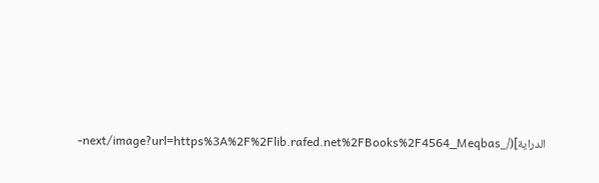الدراية](/_next/image?url=https%3A%2F%2Flib.rafed.net%2FBooks%2F4564_Meqbas-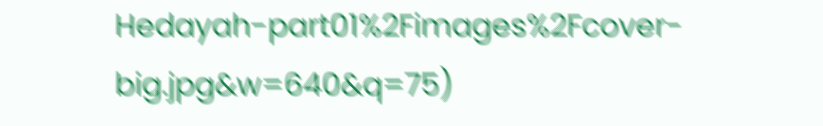Hedayah-part01%2Fimages%2Fcover-big.jpg&w=640&q=75)